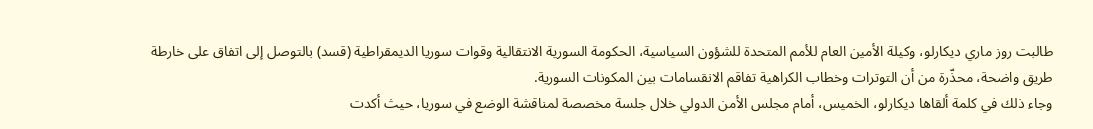طالبت روز ماري ديكارلو، وكيلة الأمين العام للأمم المتحدة للشؤون السياسية، الحكومة السورية الانتقالية وقوات سوريا الديمقراطية (قسد) بالتوصل إلى اتفاق على خارطة طريق واضحة، محذّرة من أن التوترات وخطاب الكراهية تفاقم الانقسامات بين المكونات السورية.
وجاء ذلك في كلمة ألقاها ديكارلو، الخميس، أمام مجلس الأمن الدولي خلال جلسة مخصصة لمناقشة الوضع في سوريا، حيث أكدت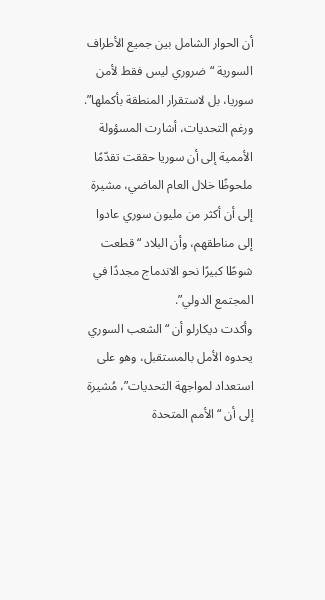أن الحوار الشامل بين جميع الأطراف السورية “ضروري ليس فقط لأمن سوريا، بل لاستقرار المنطقة بأكملها”.
ورغم التحديات، أشارت المسؤولة الأممية إلى أن سوريا حققت تقدّمًا ملحوظًا خلال العام الماضي، مشيرة إلى أن أكثر من مليون سوري عادوا إلى مناطقهم، وأن البلاد “قطعت شوطًا كبيرًا نحو الاندماج مجددًا في المجتمع الدولي”.
وأكدت ديكارلو أن “الشعب السوري يحدوه الأمل بالمستقبل، وهو على استعداد لمواجهة التحديات”، مُشيرة إلى أن “الأمم المتحدة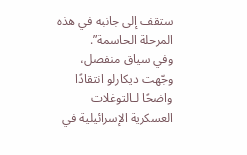ستقف إلى جانبه في هذه المرحلة الحاسمة”.
وفي سياق منفصل، وجّهت ديكارلو انتقادًا واضحًا لـالتوغلات العسكرية الإسرائيلية في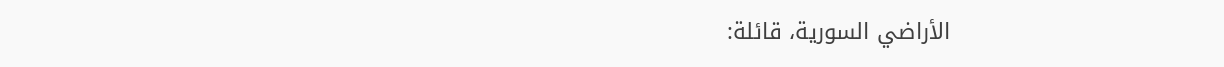الأراضي السورية، قائلة: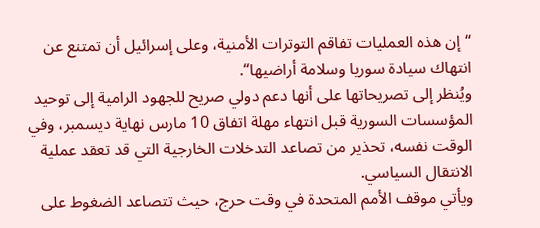“إن هذه العمليات تفاقم التوترات الأمنية، وعلى إسرائيل أن تمتنع عن انتهاك سيادة سوريا وسلامة أراضيها“.
ويُنظر إلى تصريحاتها على أنها دعم دولي صريح للجهود الرامية إلى توحيد المؤسسات السورية قبل انتهاء مهلة اتفاق 10 مارس نهاية ديسمبر، وفي الوقت نفسه، تحذير من تصاعد التدخلات الخارجية التي قد تعقد عملية الانتقال السياسي.
ويأتي موقف الأمم المتحدة في وقت حرج، حيث تتصاعد الضغوط على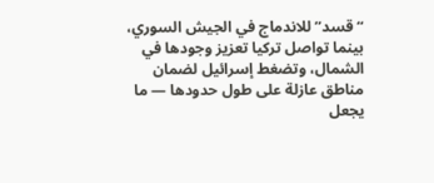“قسد” للاندماج في الجيش السوري، بينما تواصل تركيا تعزيز وجودها في الشمال، وتضغط إسرائيل لضمان مناطق عازلة على طول حدودها — ما يجعل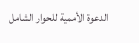الدعوة الأممية للحوار الشامل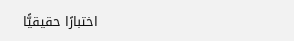اختبارًا حقيقيًّا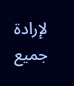لإرادة جميع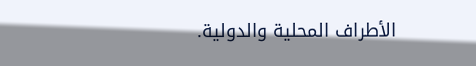الأطراف المحلية والدولية.